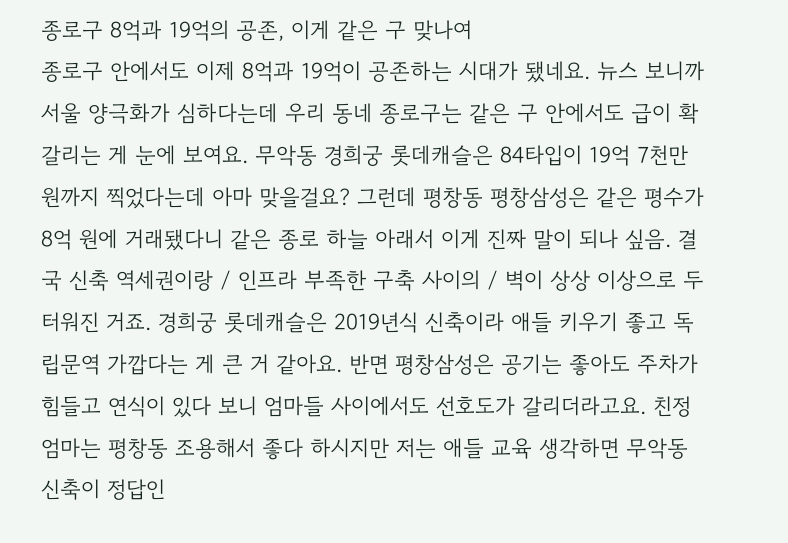종로구 8억과 19억의 공존, 이게 같은 구 맞나여
종로구 안에서도 이제 8억과 19억이 공존하는 시대가 됐네요. 뉴스 보니까 서울 양극화가 심하다는데 우리 동네 종로구는 같은 구 안에서도 급이 확 갈리는 게 눈에 보여요. 무악동 경희궁 롯데캐슬은 84타입이 19억 7천만 원까지 찍었다는데 아마 맞을걸요? 그런데 평창동 평창삼성은 같은 평수가 8억 원에 거래됐다니 같은 종로 하늘 아래서 이게 진짜 말이 되나 싶음. 결국 신축 역세권이랑 / 인프라 부족한 구축 사이의 / 벽이 상상 이상으로 두터워진 거죠. 경희궁 롯데캐슬은 2019년식 신축이라 애들 키우기 좋고 독립문역 가깝다는 게 큰 거 같아요. 반면 평창삼성은 공기는 좋아도 주차가 힘들고 연식이 있다 보니 엄마들 사이에서도 선호도가 갈리더라고요. 친정 엄마는 평창동 조용해서 좋다 하시지만 저는 애들 교육 생각하면 무악동 신축이 정답인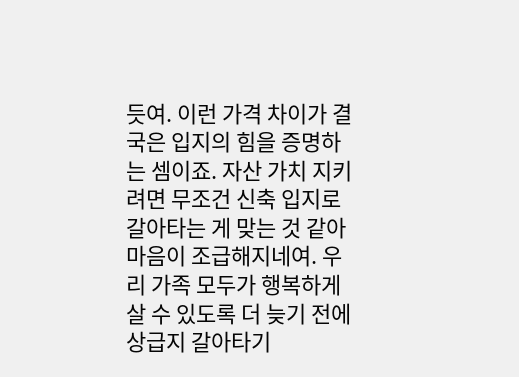듯여. 이런 가격 차이가 결국은 입지의 힘을 증명하는 셈이죠. 자산 가치 지키려면 무조건 신축 입지로 갈아타는 게 맞는 것 같아 마음이 조급해지네여. 우리 가족 모두가 행복하게 살 수 있도록 더 늦기 전에 상급지 갈아타기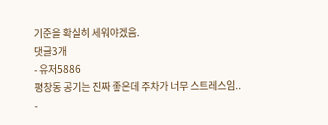기준을 확실히 세워야겠음.
댓글3개
- 유저5886
평창동 공기는 진짜 좋은데 주차가 너무 스트레스임..
-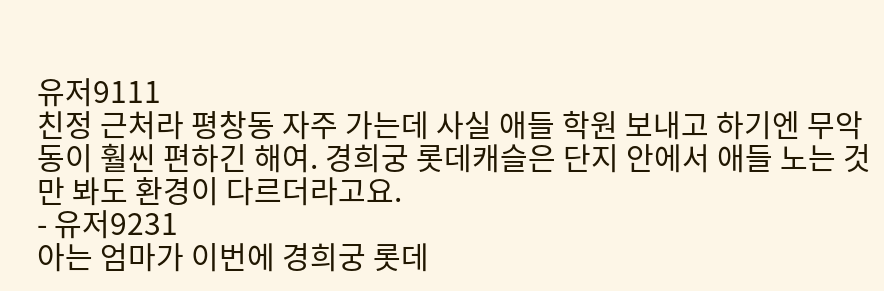유저9111
친정 근처라 평창동 자주 가는데 사실 애들 학원 보내고 하기엔 무악동이 훨씬 편하긴 해여. 경희궁 롯데캐슬은 단지 안에서 애들 노는 것만 봐도 환경이 다르더라고요.
- 유저9231
아는 엄마가 이번에 경희궁 롯데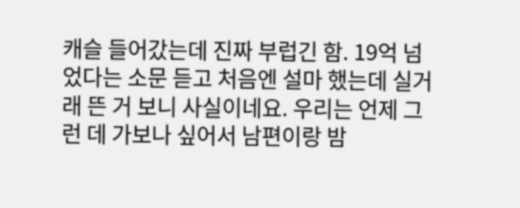캐슬 들어갔는데 진짜 부럽긴 함. 19억 넘었다는 소문 듣고 처음엔 설마 했는데 실거래 뜬 거 보니 사실이네요. 우리는 언제 그런 데 가보나 싶어서 남편이랑 밤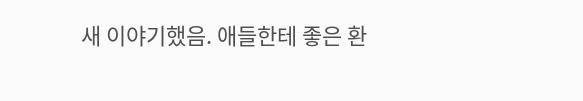새 이야기했음. 애들한테 좋은 환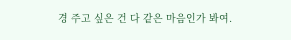경 주고 싶은 건 다 같은 마음인가 봐여.